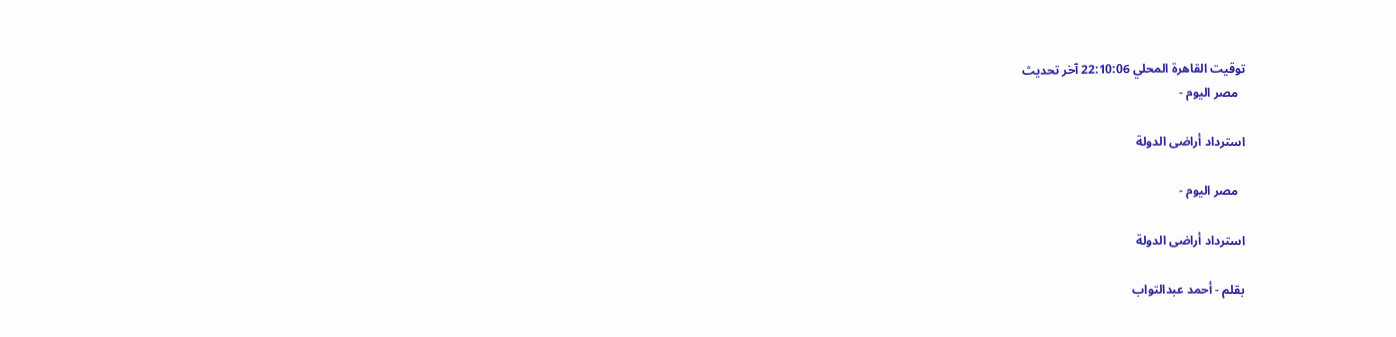توقيت القاهرة المحلي 22:10:06 آخر تحديث
  مصر اليوم -

استرداد أراضى الدولة

  مصر اليوم -

استرداد أراضى الدولة

بقلم - أحمد عبدالتواب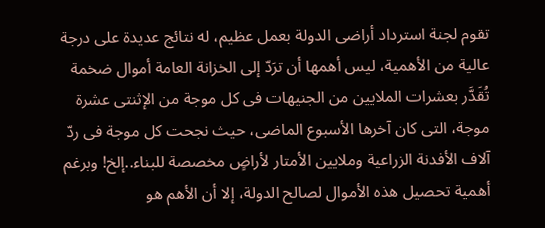تقوم لجنة استرداد أراضى الدولة بعمل عظيم، له نتائج عديدة على درجة عالية من الأهمية، ليس أهمها أن ترَدّ إلى الخزانة العامة أموال ضخمة تُقَدَّر بعشرات الملايين من الجنيهات فى كل موجة من الإثنتى عشرة موجة، التى كان آخرها الأسبوع الماضى، حيث نجحت كل موجة فى ردّ آلاف الأفدنة الزراعية وملايين الأمتار لأراضٍ مخصصة للبناء..إلخ! وبرغم أهمية تحصيل هذه الأموال لصالح الدولة، إلا أن الأهم هو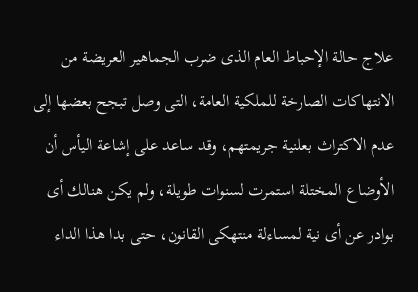علاج حالة الإحباط العام الذى ضرب الجماهير العريضة من الانتهاكات الصارخة للملكية العامة، التى وصل تبجح بعضها إلى عدم الاكتراث بعلنية جريمتهم، وقد ساعد على إشاعة اليأس أن الأوضاع المختلة استمرت لسنوات طويلة، ولم يكن هنالك أى بوادر عن أى نية لمساءلة منتهكى القانون، حتى بدا هذا الداء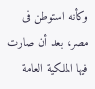وكأنه استوطن فى مصر، بعد أن صارت فيها الملكية العامة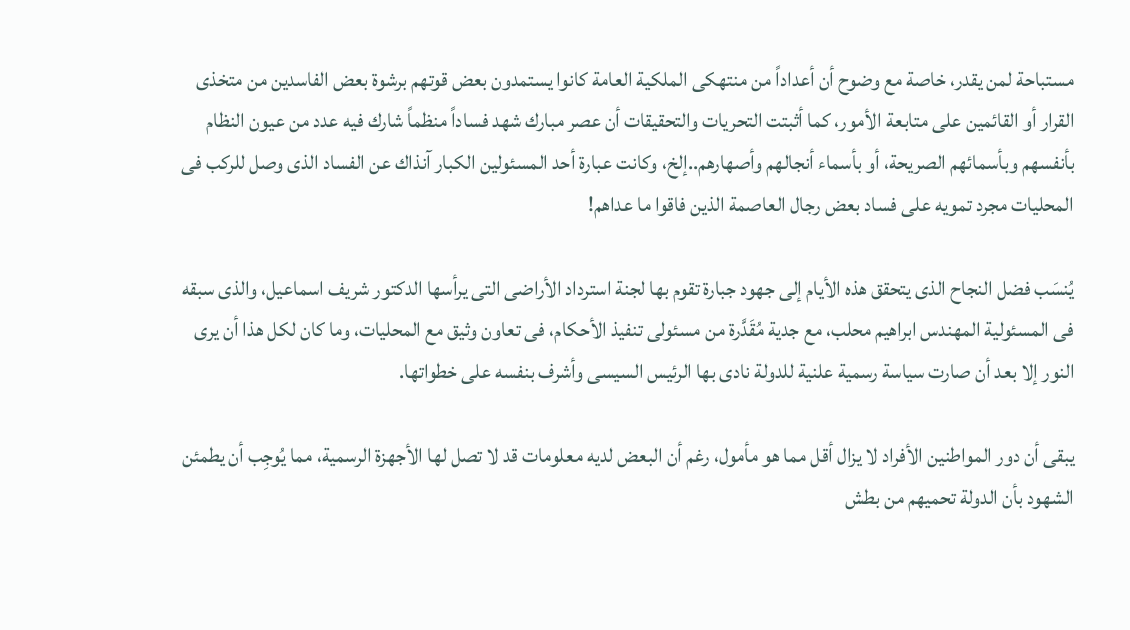مستباحة لمن يقدر، خاصة مع وضوح أن أعداداً من منتهكى الملكية العامة كانوا يستمدون بعض قوتهم برشوة بعض الفاسدين من متخذى القرار أو القائمين على متابعة الأمور، كما أثبتت التحريات والتحقيقات أن عصر مبارك شهد فساداً منظماً شارك فيه عدد من عيون النظام بأنفسهم وبأسمائهم الصريحة، أو بأسماء أنجالهم وأصهارهم..إلخ، وكانت عبارة أحد المسئولين الكبار آنذاك عن الفساد الذى وصل للركب فى المحليات مجرد تمويه على فساد بعض رجال العاصمة الذين فاقوا ما عداهم!

يُنسَب فضل النجاح الذى يتحقق هذه الأيام إلى جهود جبارة تقوم بها لجنة استرداد الأراضى التى يرأسها الدكتور شريف اسماعيل، والذى سبقه فى المسئولية المهندس ابراهيم محلب، مع جدية مُقَدَّرة من مسئولى تنفيذ الأحكام، فى تعاون وثيق مع المحليات، وما كان لكل هذا أن يرى النور إلا بعد أن صارت سياسة رسمية علنية للدولة نادى بها الرئيس السيسى وأشرف بنفسه على خطواتها.

يبقى أن دور المواطنين الأفراد لا يزال أقل مما هو مأمول، رغم أن البعض لديه معلومات قد لا تصل لها الأجهزة الرسمية، مما يُوجِب أن يطمئن الشهود بأن الدولة تحميهم من بطش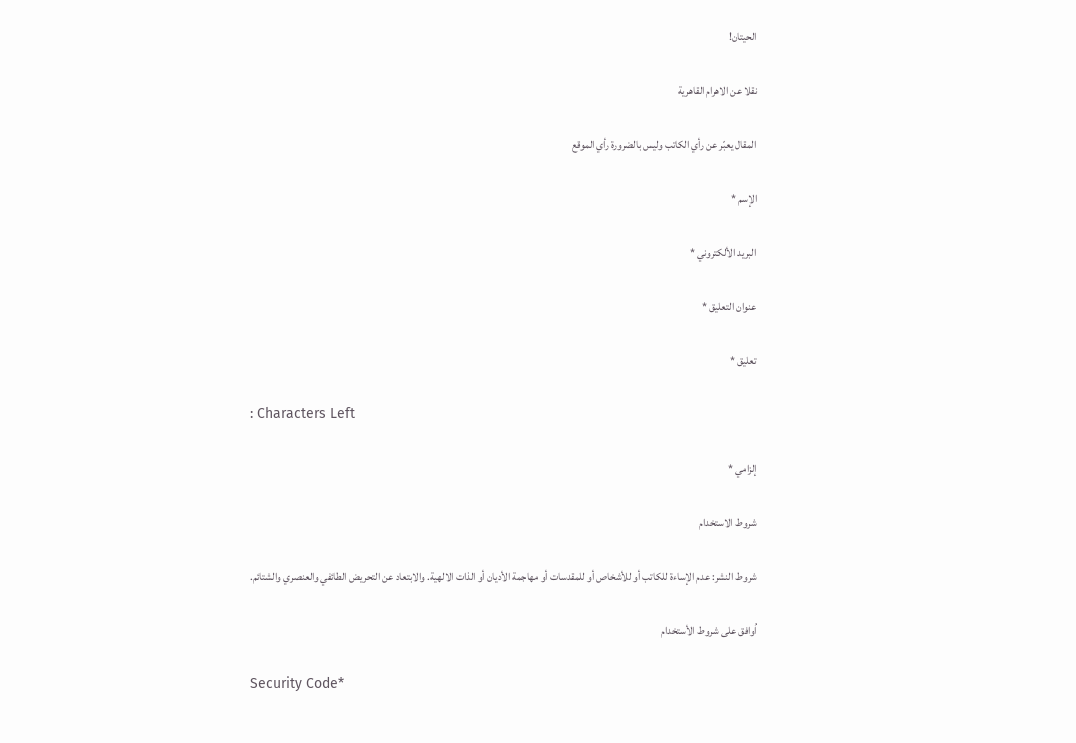الحيتان!

نقلا عن الاهرام القاهرية

المقال يعبّر عن رأي الكاتب وليس بالضرورة رأي الموقع

الإسم *

البريد الألكتروني *

عنوان التعليق *

تعليق *

: Characters Left

إلزامي *

شروط الاستخدام

شروط النشر: عدم الإساءة للكاتب أو للأشخاص أو للمقدسات أو مهاجمة الأديان أو الذات الالهية. والابتعاد عن التحريض الطائفي والعنصري والشتائم.

اُوافق على شروط الأستخدام

Security Code*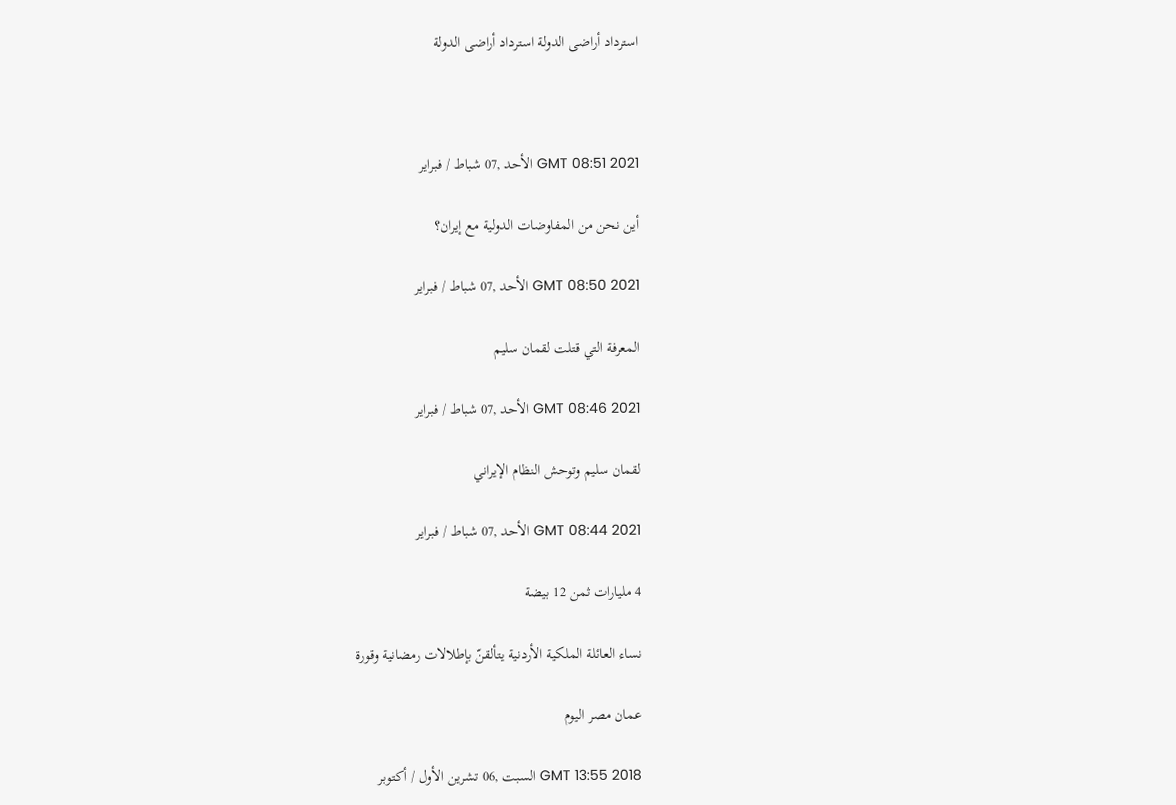استرداد أراضى الدولة استرداد أراضى الدولة



GMT 08:51 2021 الأحد ,07 شباط / فبراير

أين نحن من المفاوضات الدولية مع إيران؟

GMT 08:50 2021 الأحد ,07 شباط / فبراير

المعرفة التي قتلت لقمان سليم

GMT 08:46 2021 الأحد ,07 شباط / فبراير

لقمان سليم وتوحش النظام الإيراني

GMT 08:44 2021 الأحد ,07 شباط / فبراير

4 مليارات ثمن 12 بيضة

نساء العائلة الملكية الأردنية يتألقنّ بإطلالات رمضانية وقورة

عمان مصر اليوم

GMT 13:55 2018 السبت ,06 تشرين الأول / أكتوبر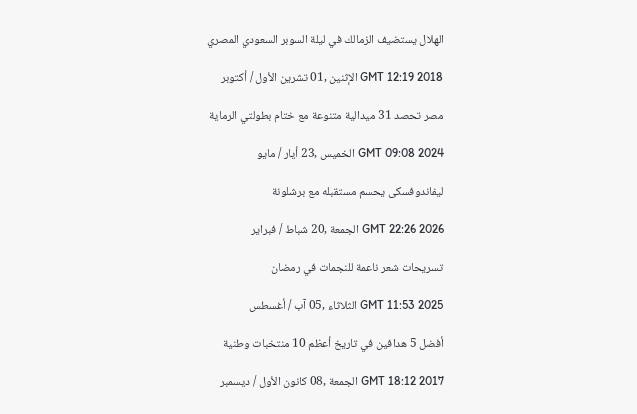الهلال يستضيف الزمالك في ليلة السوبر السعودي المصري

GMT 12:19 2018 الإثنين ,01 تشرين الأول / أكتوبر

مصر تحصد 31 ميدالية متنوعة مع ختام بطولتي الرماية

GMT 09:08 2024 الخميس ,23 أيار / مايو

ليفاندوفسكى يحسم مستقبله مع برشلونة

GMT 22:26 2026 الجمعة ,20 شباط / فبراير

تسريحات شعر ناعمة للنجمات في رمضان

GMT 11:53 2025 الثلاثاء ,05 آب / أغسطس

أفضل 5 هدافين في تاريخ أعظم 10 منتخبات وطنية

GMT 18:12 2017 الجمعة ,08 كانون الأول / ديسمبر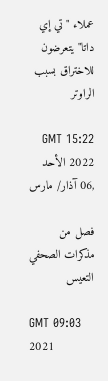عملاء "تي إي داتا" يتعرضون للاختراق بسبب الراوتر

GMT 15:22 2022 الأحد ,06 آذار/ مارس

فصل من مذكرات الصحفي التعيس

GMT 09:03 2021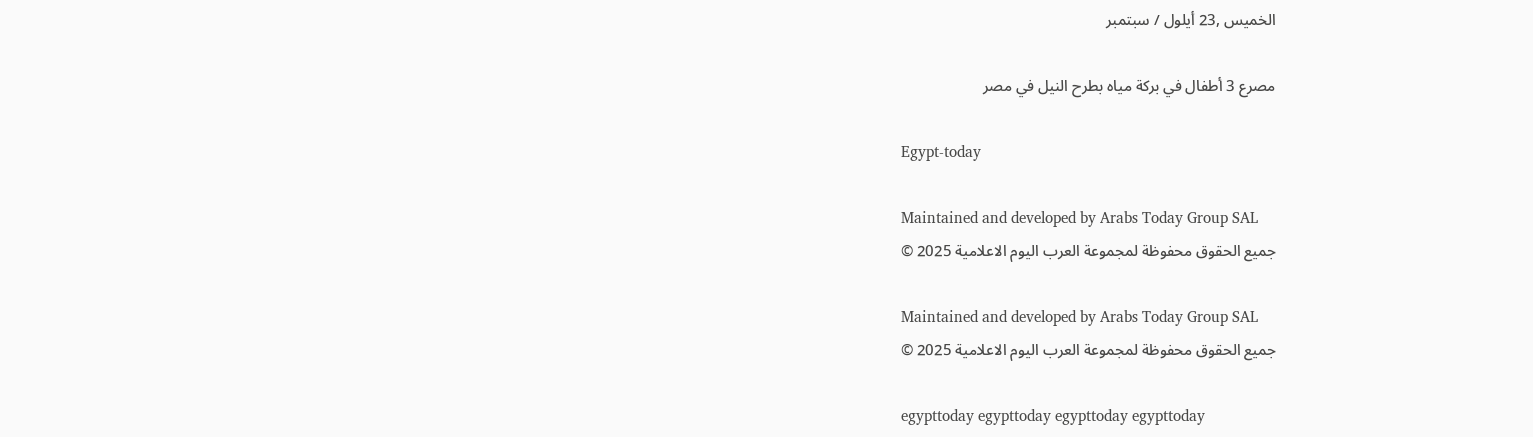الخميس ,23 أيلول / سبتمبر

مصرع 3 أطفال في بركة مياه بطرح النيل في مصر

Egypt-today

Maintained and developed by Arabs Today Group SAL
جميع الحقوق محفوظة لمجموعة العرب اليوم الاعلامية 2025 ©

Maintained and developed by Arabs Today Group SAL
جميع الحقوق محفوظة لمجموعة العرب اليوم الاعلامية 2025 ©

egypttoday egypttoday egypttoday egypttoday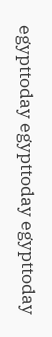egypttoday egypttoday egypttoday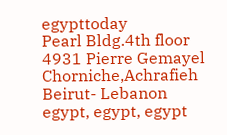egypttoday
Pearl Bldg.4th floor 4931 Pierre Gemayel Chorniche,Achrafieh Beirut- Lebanon
egypt, egypt, egypt